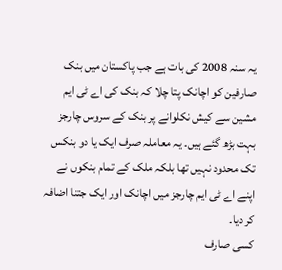یہ سنہ 2008 کی بات ہے جب پاکستان میں بنک صارفین کو اچانک پتا چلا کہ بنک کی اے ٹی ایم مشین سے کیش نکلوانے پر بنک کے سروس چارجز بہت بڑھ گئے ہیں۔ یہ معاملہ صرف ایک یا دو بنکس تک محدود نہیں تھا بلکہ ملک کے تمام بنکوں نے اپنے اے ٹی ایم چارجز میں اچانک اور ایک جتنا اضافہ کر دیا۔
کسی صارف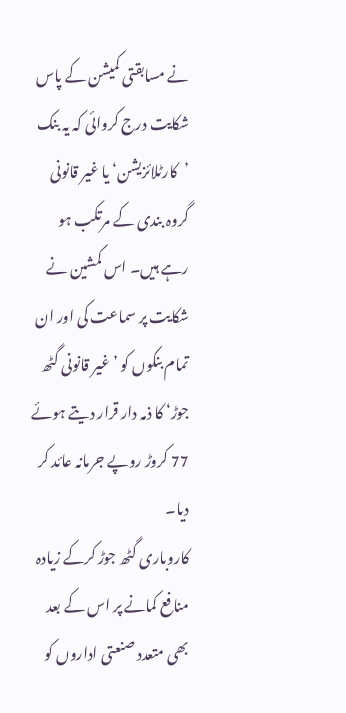نے مسابقتی کمیشن کے پاس شکایت درج کروائی کہ یہ بنک ’کارٹلائزیشن‘ یا غیر قانونی گروہ بندی کے مرتکب ہو رہے ہیں۔ اس کمشین نے شکایت پر سماعت کی اور ان تمام بنکوں کو ’غیر قانونی گٹھ جوڑ‘ کا ذمہ دار قرار دیتے ہوئے 77 کروڑ روپے جرمانہ عائد کر دیا۔
کاروباری گٹھ جوڑ کرکے زیادہ منافع کمانے پر اس کے بعد بھی متعدد صنعتی اداروں کو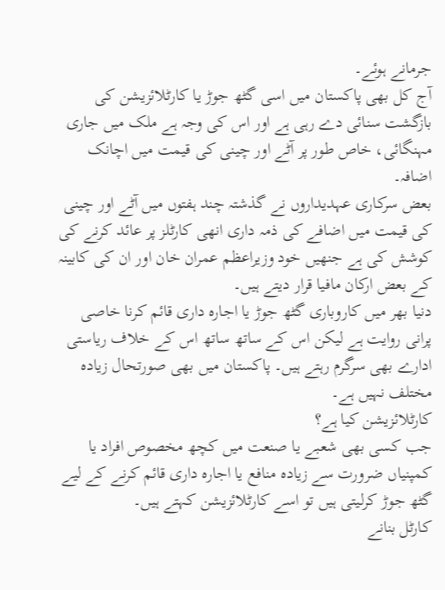جرمانے ہوئے۔
آج کل بھی پاکستان میں اسی گٹھ جوڑ یا کارٹلائزیشن کی بازگشت سنائی دے رہی ہے اور اس کی وجہ ہے ملک میں جاری مہنگائی، خاص طور پر آٹے اور چینی کی قیمت میں اچانک اضافہ۔
بعض سرکاری عہدیداروں نے گذشتہ چند ہفتوں میں آٹے اور چینی کی قیمت میں اضافے کی ذمہ داری انھی کارٹلز پر عائد کرنے کی کوشش کی ہے جنھیں خود وزیراعظم عمران خان اور ان کی کابینہ کے بعض ارکان مافیا قرار دیتے ہیں۔
دنیا بھر میں کاروباری گٹھ جوڑ یا اجارہ داری قائم کرنا خاصی پرانی روایت ہے لیکن اس کے ساتھ ساتھ اس کے خلاف ریاستی ادارے بھی سرگرم رہتے ہیں۔ پاکستان میں بھی صورتحال زیادہ مختلف نہیں ہے۔
کارٹلائزیشن کیا ہے؟
جب کسی بھی شعبے یا صنعت میں کچھ مخصوص افراد یا کمپنیاں ضرورت سے زیادہ منافع یا اجارہ داری قائم کرنے کے لیے گٹھ جوڑ کرلیتی ہیں تو اسے کارٹلائزیشن کہتے ہیں۔
کارٹل بنانے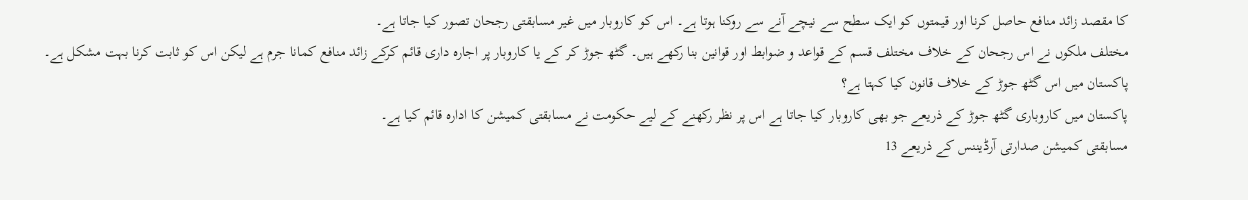کا مقصد زائد منافع حاصل کرنا اور قیمتوں کو ایک سطح سے نیچے آنے سے روکنا ہوتا ہے۔ اس کو کاروبار میں غیر مسابقتی رجحان تصور کیا جاتا ہے۔
مختلف ملکوں نے اس رجحان کے خلاف مختلف قسم کے قواعد و ضوابط اور قوانین بنا رکھے ہیں۔ گٹھ جوڑ کر کے یا کاروبار پر اجارہ داری قائم کرکے زائد منافع کمانا جرم ہے لیکن اس کو ثابت کرنا بہت مشکل ہے۔
پاکستان میں اس گٹھ جوڑ کے خلاف قانون کیا کہتا ہے؟
پاکستان میں کاروباری گٹھ جوڑ کے ذریعے جو بھی کاروبار کیا جاتا ہے اس پر نظر رکھنے کے لیے حکومت نے مسابقتی کمیشن کا ادارہ قائم کیا ہے۔
مسابقتی کمیشن صدارتی آرڈیننس کے ذریعے 13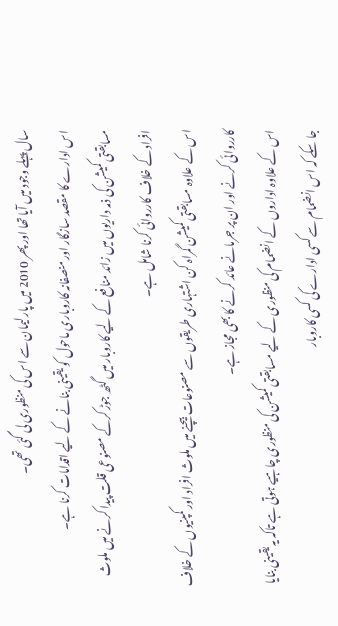سال پہلے وجود میں آیا تھا اور پھر 2010 میں پارلیمان سے اس کی منظوری لی گئی تھی۔
اس ادارے کا مقصد سازگار اور منصفانہ کاروباری ماحول کو یقینی بنانے کے لیے اقدامات کرنا ہے۔
مسابقتی کمیشن کی ذمہ داریوں میں زائد منافع کے لیے کاروبار میں گٹھ جوڑ کرکے مصنوعی قلت پیدا کرنے میں ملوث افراد کے خلاف کارروائی کرنا شامل ہے۔
اس کے علاوہ مسابقتی کمیشن گمراہ کن اشتہاری طریقوں سے مصنوعات بیچنے میں ملوث افراد اور کمپنیوں کے خلاف کارروائی کرنے اور ان پر جرمانے عائد کرنے کا بھی مجاز ہے۔
اس کے علاوہ اداروں کے انضمام کی منظوری کے لیے مسابقتی کمیشن کی منظوری چاہیے ہوتی ہے تاکہ یہ یقینی بنایا جا سکے کہ اس انضمام سے کسی ادارے کی کسی کاروبار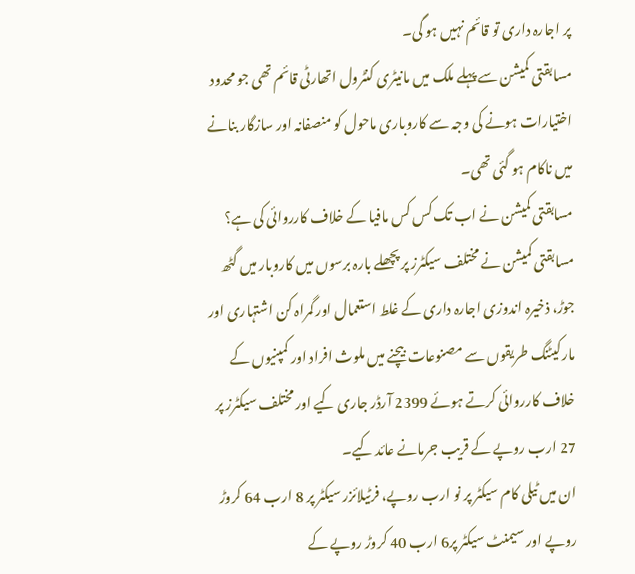پر اجارہ داری تو قائم نہیں ہو گی۔
مسابقتی کمیشن سے پہلے ملک میں مانیٹری کنٹرول اتھارٹی قائم تھی جو محدود اختیارات ہونے کی وجہ سے کاروباری ماحول کو منصفانہ اور سازگار بنانے میں ناکام ہو گئی تھی۔
مسابقتی کمیشن نے اب تک کس کس مافیا کے خلاف کارروائی کی ہے؟
مسابقتی کمیشن نے مختلف سیکٹرز پر پچھلے بارہ برسوں میں کاروبار میں گٹھ جوڑ، ذخیرہ اندوزی اجارہ داری کے غلط استعمال اور گمراہ کن اشتہاری اور مارکیٹنگ طریقوں سے مصنوعات بیچنے میں ملوث افراد اور کمپنیوں کے خلاف کارروائی کرتے ہوئے 2399 آرڈر جاری کیے اور مختلف سیکٹرز پر 27 ارب روپے کے قریب جرمانے عائد کیے۔
ان میں ٹیلی کام سیکٹر پر نو ارب روپے، فرٹیلائزر سیکٹر پر 8 ارب 64 کروڑ روپے اور سیمنٹ سیکٹر پر6 ارب 40 کروڑ روپے کے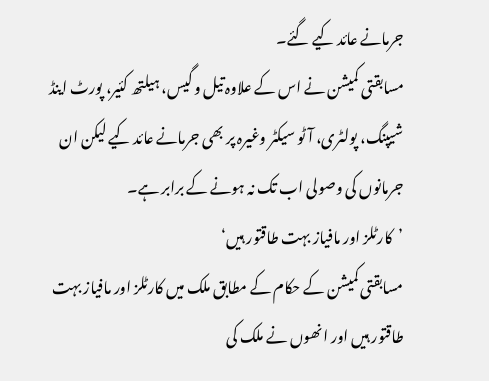جرمانے عائد کیے گئے۔
مسابقتی کمیشن نے اس کے علاوہ تیل و گیس، ہیلتھ کئیر، پورٹ اینڈ شیپنگ، پولٹری، آٹو سیکٹر وغیرہ پر بھی جرمانے عائد کیے لیکن ان جرمانوں کی وصولی اب تک نہ ہونے کے برابر ہے۔
’کارٹلز اور مافیاز بہت طاقتور ہیں‘
مسابقتی کمیشن کے حکام کے مطابق ملک میں کارٹلز اور مافیاز بہت طاقتور ہیں اور انھوں نے ملک کی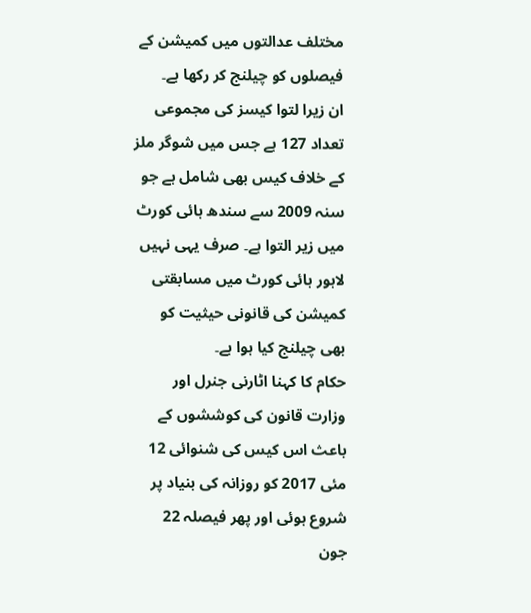مختلف عدالتوں میں کمیشن کے فیصلوں کو چیلنج کر رکھا ہے۔
ان زیرا لتوا کیسز کی مجموعی تعداد 127 ہے جس میں شوگر ملز کے خلاف کیس بھی شامل ہے جو سنہ 2009 سے سندھ ہائی کورٹ میں زیر التوا ہے۔ صرف یہی نہیں لاہور ہائی کورٹ میں مسابقتی کمیشن کی قانونی حیثیت کو بھی چیلنج کیا ہوا ہے۔
حکام کا کہنا اٹارنی جنرل اور وزارت قانون کی کوششوں کے باعث اس کیس کی شنوائی 12 مئی 2017 کو روزانہ کی بنیاد پر شروع ہوئی اور پھر فیصلہ 22 جون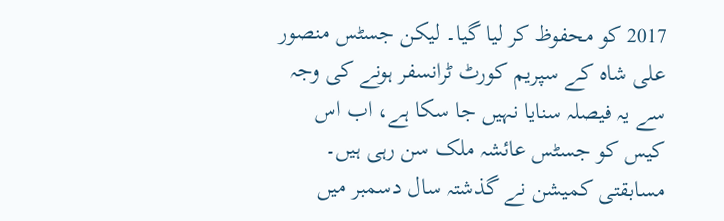2017 کو محفوظ کر لیا گیا۔ لیکن جسٹس منصور علی شاہ کے سپریم کورٹ ٹرانسفر ہونے کی وجہ سے یہ فیصلہ سنایا نہیں جا سکا ہے، اب اس کیس کو جسٹس عائشہ ملک سن رہی ہیں۔
مسابقتی کمیشن نے گذشتہ سال دسمبر میں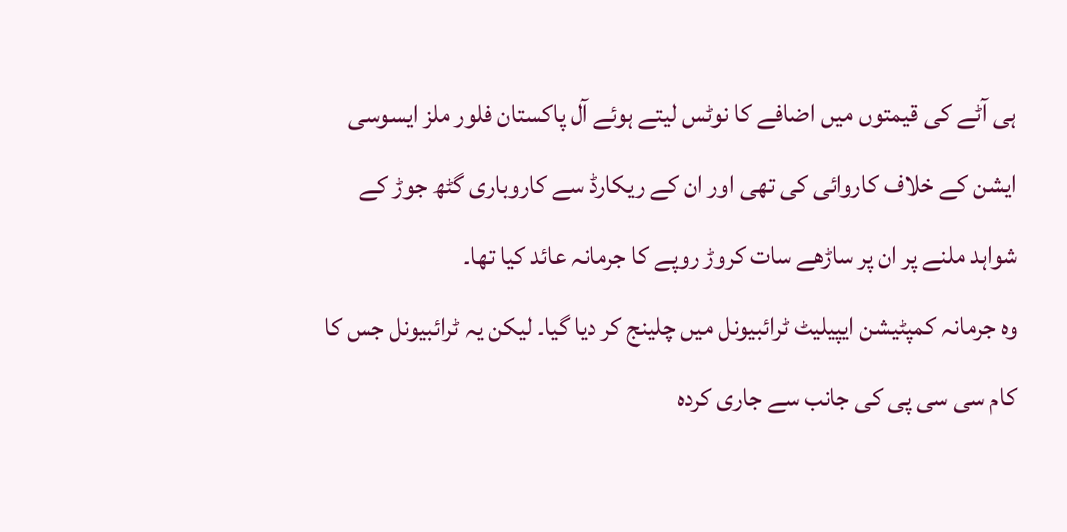ہی آٹے کی قیمتوں میں اضافے کا نوٹس لیتے ہوئے آل پاکستان فلور ملز ایسوسی ایشن کے خلاف کاروائی کی تھی اور ان کے ریکارڈ سے کاروباری گٹھ جوڑ کے شواہد ملنے پر ان پر ساڑھے سات کروڑ روپے کا جرمانہ عائد کیا تھا۔
وہ جرمانہ کمپٹیشن ایپیلیٹ ٹرائبیونل میں چلینج کر دیا گیا۔ لیکن یہ ٹرائبیونل جس کا کام سی سی پی کی جانب سے جاری کردہ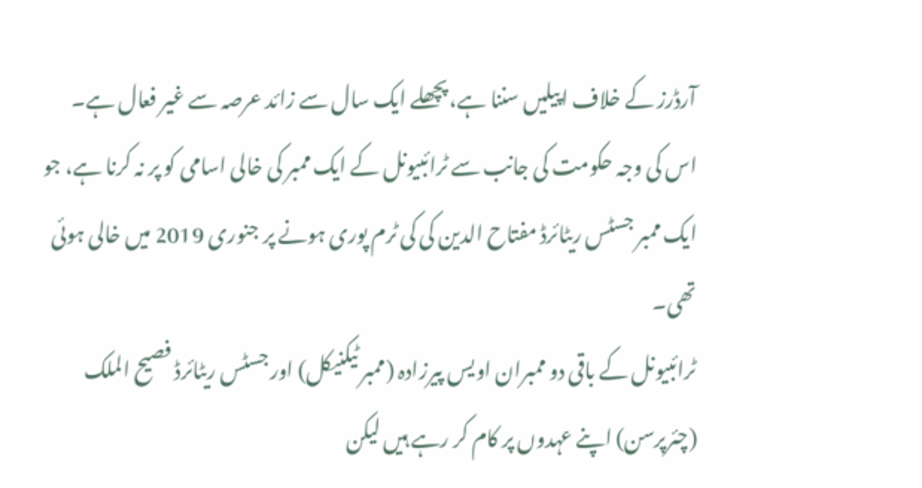آرڈرز کے خلاف اپیلیں سننا ہے، پچھلے ایک سال سے زائد عرصہ سے غیر فعال ہے۔
اس کی وجہ حکومت کی جانب سے ٹرائبیونل کے ایک ممبر کی خالی اسامی کو پر نہ کرنا ہے، جو ایک ممبر جسٹس ریٹائرڈ مفتاح الدین کی کی ٹرم پوری ہونے پر جنوری 2019 میں خالی ہوئی تھی۔
ٹرائبیونل کے باقی دو ممبران اویس پیرزادہ (ممبر ٹیکنیکل) اور جسٹس ریٹائرڈ فصیح الملک (چئرپرسن) اپنے عہدوں پر کام کر رہے ہیں لیکن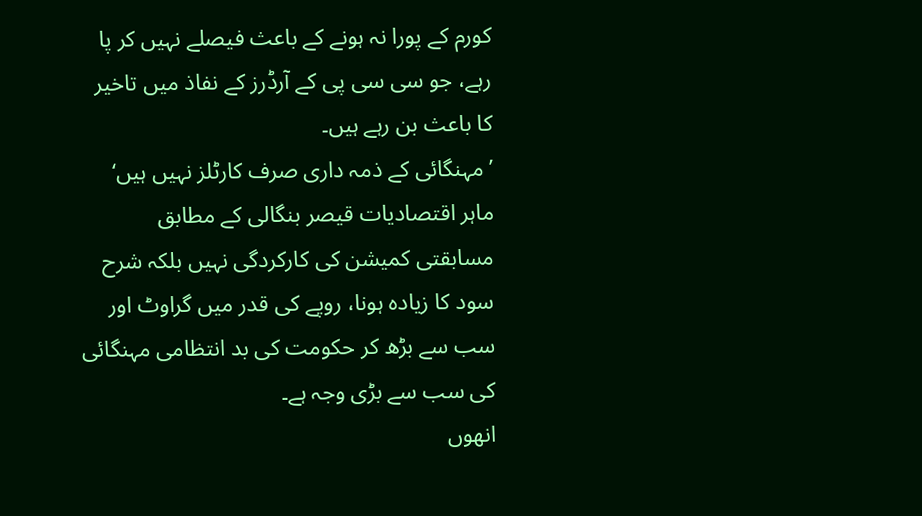کورم کے پورا نہ ہونے کے باعث فیصلے نہیں کر پا رہے، جو سی سی پی کے آرڈرز کے نفاذ میں تاخیر کا باعث بن رہے ہیں۔
’مہنگائی کے ذمہ داری صرف کارٹلز نہیں ہیں‘
ماہر اقتصادیات قیصر بنگالی کے مطابق مسابقتی کمیشن کی کارکردگی نہیں بلکہ شرح سود کا زیادہ ہونا، روپے کی قدر میں گراوٹ اور سب سے بڑھ کر حکومت کی بد انتظامی مہنگائی کی سب سے بڑی وجہ ہے۔
انھوں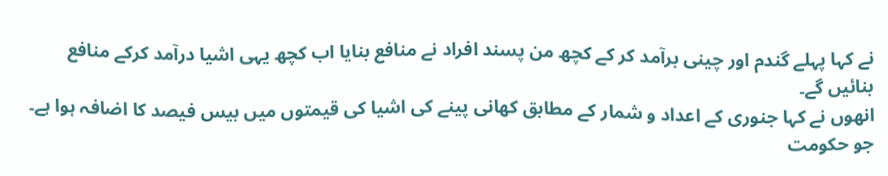نے کہا پہلے گندم اور چینی برآمد کر کے کچھ من پسند افراد نے منافع بنایا اب کچھ یہی اشیا درآمد کرکے منافع بنائیں گے۔
انھوں نے کہا جنوری کے اعداد و شمار کے مطابق کھانی پینے کی اشیا کی قیمتوں میں بیس فیصد کا اضافہ ہوا ہے۔ جو حکومت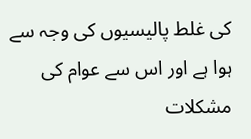کی غلط پالیسیوں کی وجہ سے ہوا ہے اور اس سے عوام کی مشکلات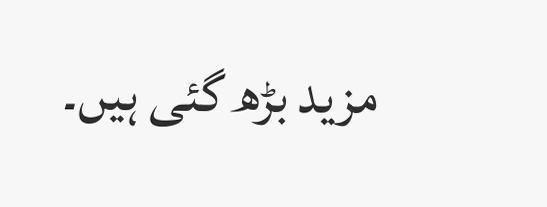مزید بڑھ گئی ہیں۔